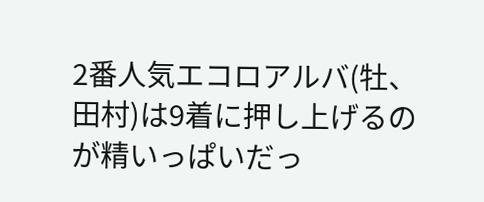2番人気エコロアルバ(牡、田村)は9着に押し上げるのが精いっぱいだっ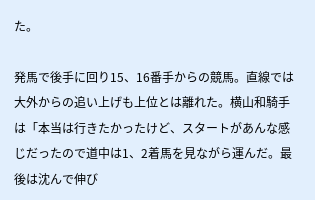た。

発馬で後手に回り15、16番手からの競馬。直線では大外からの追い上げも上位とは離れた。横山和騎手は「本当は行きたかったけど、スタートがあんな感じだったので道中は1、2着馬を見ながら運んだ。最後は沈んで伸び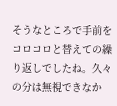そうなところで手前をコロコロと替えての繰り返しでしたね。久々の分は無視できなか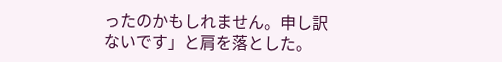ったのかもしれません。申し訳ないです」と肩を落とした。